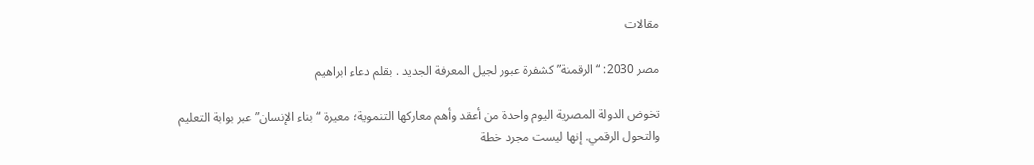مقالات

مصر 2030: “الرقمنة” كشفرة عبور لجيل المعرفة الجديد . بقلم دعاء ابراهيم

تخوض الدولة المصرية اليوم واحدة من أعقد وأهم معاركها التنموية؛ معيرة “بناء الإنسان” عبر بوابة التعليم والتحول الرقمي. إنها ليست مجرد خطة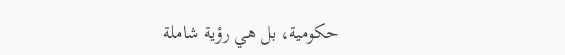حكومية، بل هي رؤية شاملة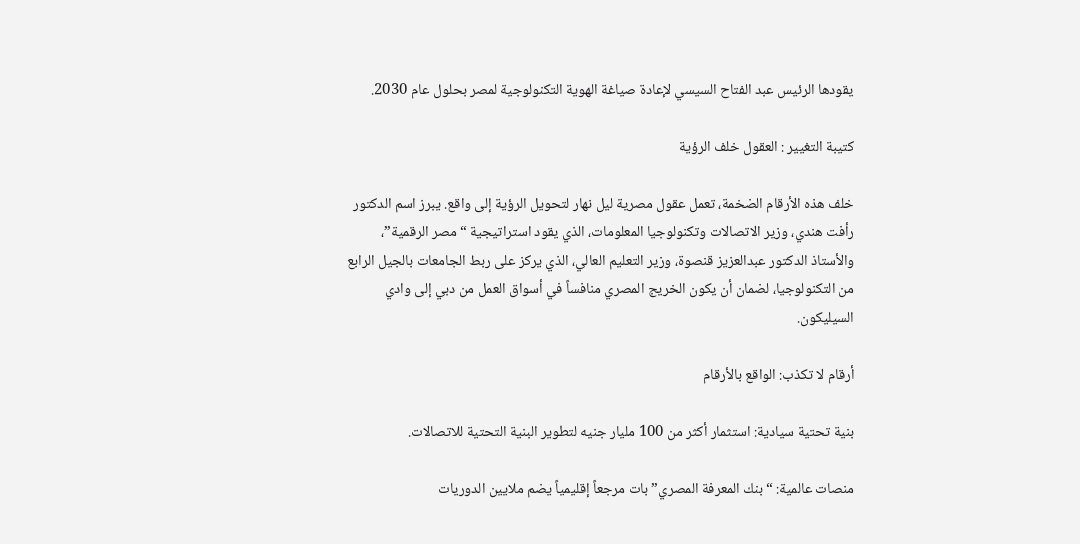يقودها الرئيس عبد الفتاح السيسي لإعادة صياغة الهوية التكنولوجية لمصر بحلول عام 2030.

كتيبة التغيير : العقول خلف الرؤية

خلف هذه الأرقام الضخمة، تعمل عقول مصرية ليل نهار لتحويل الرؤية إلى واقع. يبرز اسم الدكتور رأفت هندي، وزير الاتصالات وتكنولوجيا المعلومات، الذي يقود استراتيجية “مصر الرقمية”، والأستاذ الدكتور عبدالعزيز قنصوة، وزير التعليم العالي، الذي يركز على ربط الجامعات بالجيل الرابع من التكنولوجيا، لضمان أن يكون الخريج المصري منافساً في أسواق العمل من دبي إلى وادي السيليكون.

أرقام لا تكذب: الواقع بالأرقام

بنية تحتية سيادية: استثمار أكثر من 100 مليار جنيه لتطوير البنية التحتية للاتصالات.

منصات عالمية: “بنك المعرفة المصري” بات مرجعاً إقليمياً يضم ملايين الدوريات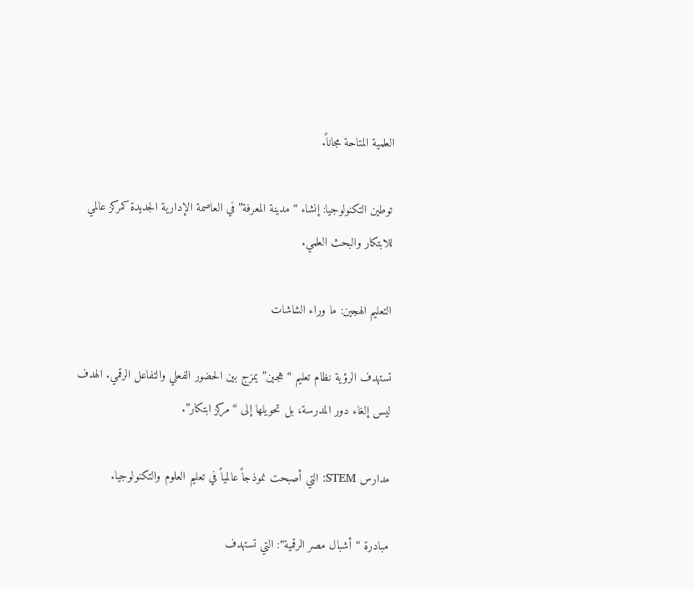العلمية المتاحة مجاناً.

توطين التكنولوجيا: إنشاء “مدينة المعرفة” في العاصمة الإدارية الجديدة كمركز عالمي للابتكار والبحث العلمي.

التعليم الهجين: ما وراء الشاشات

تستهدف الرؤية نظام تعليم “هجين” يمزج بين الحضور الفعلي والتفاعل الرقمي. الهدف ليس إلغاء دور المدرسة، بل تحويلها إلى “مركز ابتكار”.

مدارس STEM: التي أصبحت نموذجاً عالمياً في تعليم العلوم والتكنولوجيا.

مبادرة “أشبال مصر الرقمية“: التي تستهدف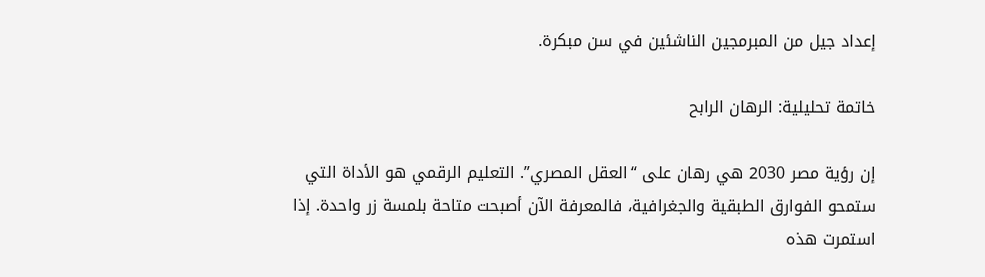إعداد جيل من المبرمجين الناشئين في سن مبكرة.

خاتمة تحليلية: الرهان الرابح

إن رؤية مصر 2030 هي رهان على “العقل المصري”. التعليم الرقمي هو الأداة التي ستمحو الفوارق الطبقية والجغرافية، فالمعرفة الآن أصبحت متاحة بلمسة زر واحدة. إذا استمرت هذه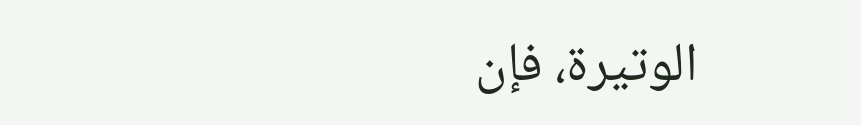الوتيرة، فإن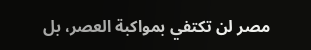مصر لن تكتفي بمواكبة العصر، بل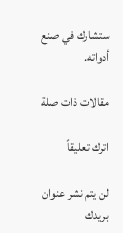ستشارك في صنع أدواته.

مقالات ذات صلة

اترك تعليقاً

لن يتم نشر عنوان بريدك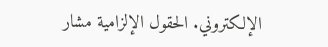الإلكتروني. الحقول الإلزامية مشار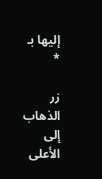إليها بـ *

زر الذهاب إلى الأعلى